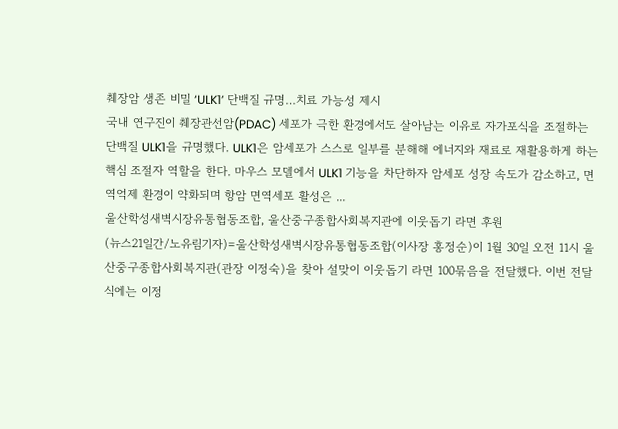췌장암 생존 비밀 ‘ULK1’ 단백질 규명…치료 가능성 제시
국내 연구진이 췌장관선암(PDAC) 세포가 극한 환경에서도 살아남는 이유로 자가포식을 조절하는 단백질 ULK1을 규명했다. ULK1은 암세포가 스스로 일부를 분해해 에너지와 재료로 재활용하게 하는 핵심 조절자 역할을 한다. 마우스 모델에서 ULK1 기능을 차단하자 암세포 성장 속도가 감소하고, 면역억제 환경이 약화되며 항암 면역세포 활성은 ...
울산학성새벽시장유통협동조합, 울산중구종합사회복지관에 이웃돕기 라면 후원
(뉴스21일간/노유림기자)=울산학성새벽시장유통협동조합(이사장 홍정순)이 1월 30일 오전 11시 울산중구종합사회복지관(관장 이정숙)을 찾아 설맞이 이웃돕기 라면 100묶음을 전달했다. 이번 전달식에는 이정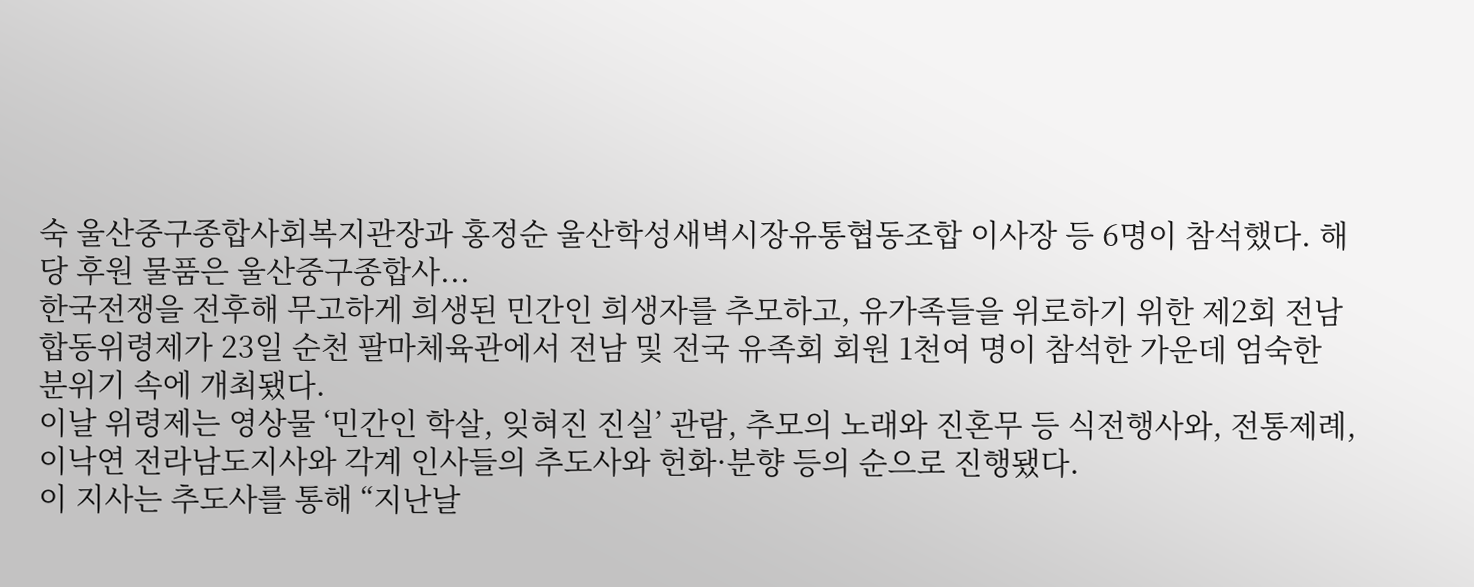숙 울산중구종합사회복지관장과 홍정순 울산학성새벽시장유통협동조합 이사장 등 6명이 참석했다. 해당 후원 물품은 울산중구종합사...
한국전쟁을 전후해 무고하게 희생된 민간인 희생자를 추모하고, 유가족들을 위로하기 위한 제2회 전남합동위령제가 23일 순천 팔마체육관에서 전남 및 전국 유족회 회원 1천여 명이 참석한 가운데 엄숙한 분위기 속에 개최됐다.
이날 위령제는 영상물 ‘민간인 학살, 잊혀진 진실’ 관람, 추모의 노래와 진혼무 등 식전행사와, 전통제례, 이낙연 전라남도지사와 각계 인사들의 추도사와 헌화·분향 등의 순으로 진행됐다.
이 지사는 추도사를 통해 “지난날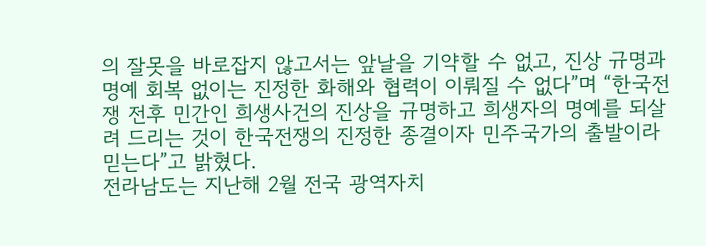의 잘못을 바로잡지 않고서는 앞날을 기약할 수 없고, 진상 규명과 명예 회복 없이는 진정한 화해와 협력이 이뤄질 수 없다”며 “한국전쟁 전후 민간인 희생사건의 진상을 규명하고 희생자의 명예를 되살려 드리는 것이 한국전쟁의 진정한 종결이자 민주국가의 출발이라 믿는다”고 밝혔다.
전라남도는 지난해 2월 전국 광역자치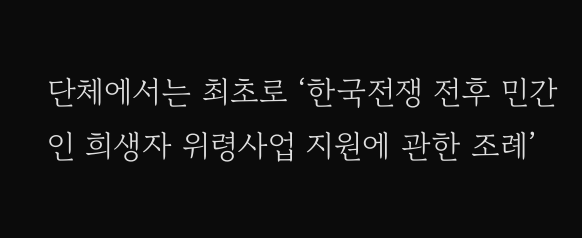단체에서는 최초로 ‘한국전쟁 전후 민간인 희생자 위령사업 지원에 관한 조례’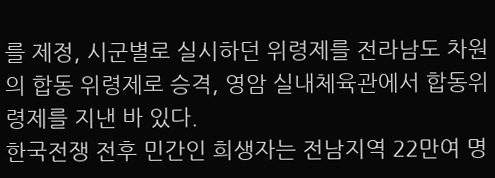를 제정, 시군별로 실시하던 위령제를 전라남도 차원의 합동 위령제로 승격, 영암 실내체육관에서 합동위령제를 지낸 바 있다.
한국전쟁 전후 민간인 희생자는 전남지역 22만여 명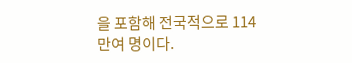을 포함해 전국적으로 114만여 명이다.